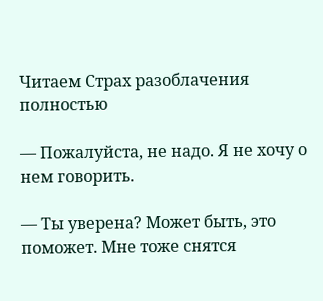Читаем Страх разоблачения полностью

— Пожалуйста, не надо. Я не хочу о нем говорить.

— Ты уверена? Может быть, это поможет. Мне тоже снятся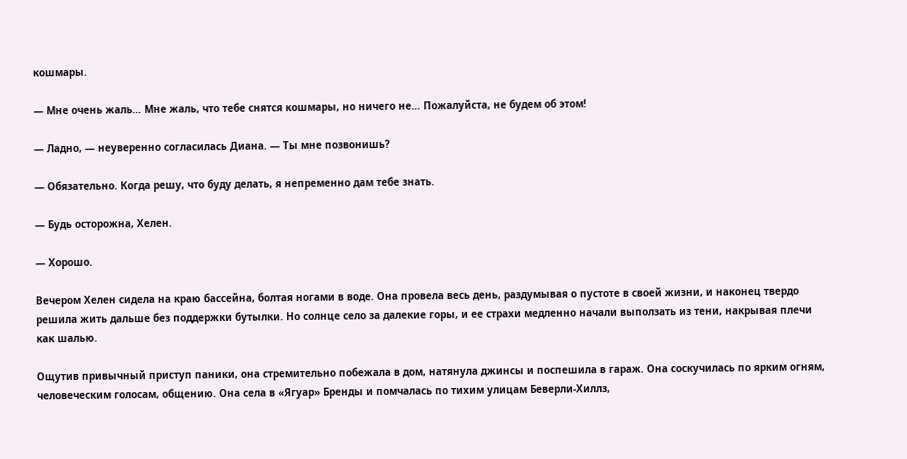кошмары.

— Мне очень жаль… Мне жаль, что тебе снятся кошмары, но ничего не… Пожалуйста, не будем об этом!

— Ладно, — неуверенно согласилась Диана. — Ты мне позвонишь?

— Обязательно. Когда решу, что буду делать, я непременно дам тебе знать.

— Будь осторожна, Хелен.

— Хорошо.

Вечером Хелен сидела на краю бассейна, болтая ногами в воде. Она провела весь день, раздумывая о пустоте в своей жизни, и наконец твердо решила жить дальше без поддержки бутылки. Но солнце село за далекие горы, и ее страхи медленно начали выползать из тени, накрывая плечи как шалью.

Ощутив привычный приступ паники, она стремительно побежала в дом, натянула джинсы и поспешила в гараж. Она соскучилась по ярким огням, человеческим голосам, общению. Она села в «Ягуар» Бренды и помчалась по тихим улицам Беверли-Хиллз,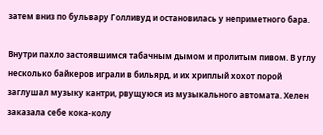затем вниз по бульвару Голливуд и остановилась у неприметного бара.

Внутри пахло застоявшимся табачным дымом и пролитым пивом. В углу несколько байкеров играли в бильярд, и их хриплый хохот порой заглушал музыку кантри, рвущуюся из музыкального автомата. Хелен заказала себе кока-колу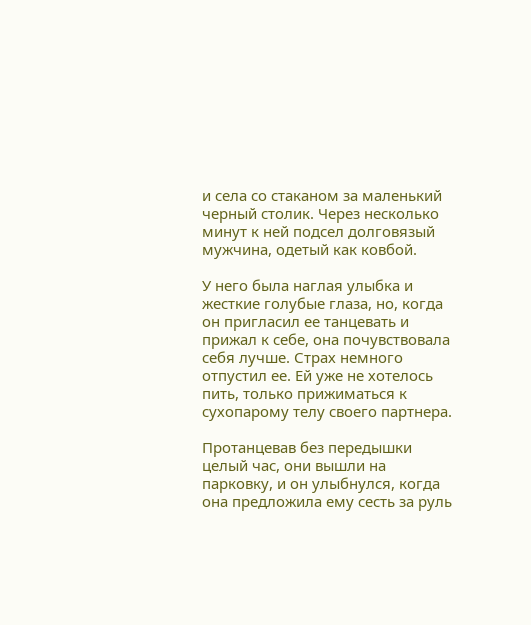и села со стаканом за маленький черный столик. Через несколько минут к ней подсел долговязый мужчина, одетый как ковбой.

У него была наглая улыбка и жесткие голубые глаза, но, когда он пригласил ее танцевать и прижал к себе, она почувствовала себя лучше. Страх немного отпустил ее. Ей уже не хотелось пить, только прижиматься к сухопарому телу своего партнера.

Протанцевав без передышки целый час, они вышли на парковку, и он улыбнулся, когда она предложила ему сесть за руль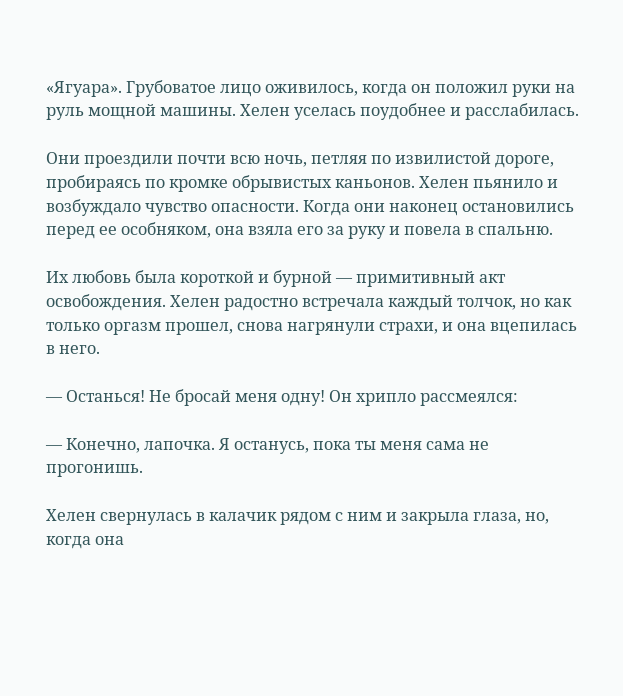«Ягуара». Грубоватое лицо оживилось, когда он положил руки на руль мощной машины. Хелен уселась поудобнее и расслабилась.

Они проездили почти всю ночь, петляя по извилистой дороге, пробираясь по кромке обрывистых каньонов. Хелен пьянило и возбуждало чувство опасности. Когда они наконец остановились перед ее особняком, она взяла его за руку и повела в спальню.

Их любовь была короткой и бурной — примитивный акт освобождения. Хелен радостно встречала каждый толчок, но как только оргазм прошел, снова нагрянули страхи, и она вцепилась в него.

— Останься! Не бросай меня одну! Он хрипло рассмеялся:

— Конечно, лапочка. Я останусь, пока ты меня сама не прогонишь.

Хелен свернулась в калачик рядом с ним и закрыла глаза, но, когда она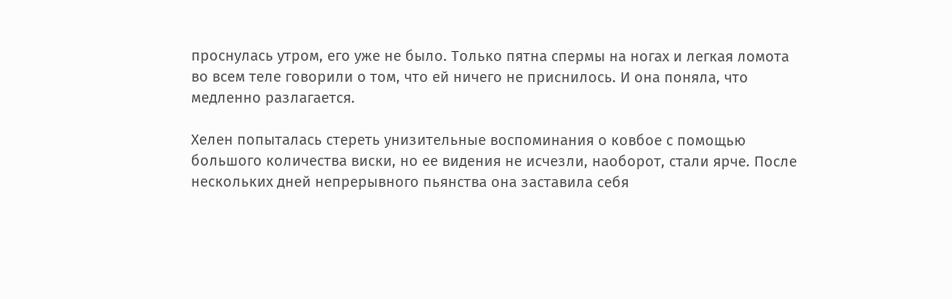проснулась утром, его уже не было. Только пятна спермы на ногах и легкая ломота во всем теле говорили о том, что ей ничего не приснилось. И она поняла, что медленно разлагается.

Хелен попыталась стереть унизительные воспоминания о ковбое с помощью большого количества виски, но ее видения не исчезли, наоборот, стали ярче. После нескольких дней непрерывного пьянства она заставила себя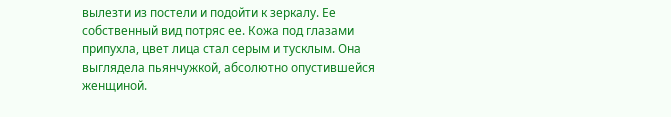вылезти из постели и подойти к зеркалу. Ее собственный вид потряс ее. Кожа под глазами припухла, цвет лица стал серым и тусклым. Она выглядела пьянчужкой, абсолютно опустившейся женщиной.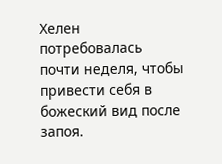Хелен потребовалась почти неделя, чтобы привести себя в божеский вид после запоя.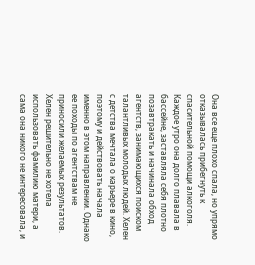Она все еще плохо спала, но упрямо отказывалась прибегнуть к спасительной помощи алкоголя. Каждое утро она долго плавала в бассейне, заставляла себя плотно позавтракать и начинала обход агентств, занимающихся поиском талантливых молодых людей. Хелен с детства мечтала о карьере в кино, поэтому и действовать начала именно в этом направлении. Однако ее походы по агентствам не приносили желаемых результатов. Хелен решительно не хотела использовать фамилию матери, а сама она никого не интересовала, и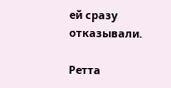ей сразу отказывали.

Ретта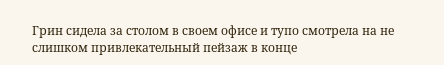Грин сидела за столом в своем офисе и тупо смотрела на не слишком привлекательный пейзаж в конце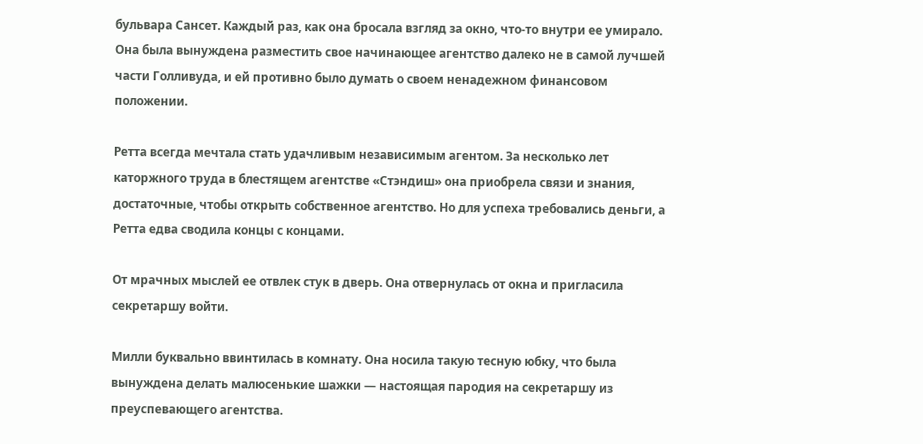бульвара Сансет. Каждый раз, как она бросала взгляд за окно, что-то внутри ее умирало. Она была вынуждена разместить свое начинающее агентство далеко не в самой лучшей части Голливуда, и ей противно было думать о своем ненадежном финансовом положении.

Ретта всегда мечтала стать удачливым независимым агентом. За несколько лет каторжного труда в блестящем агентстве «Стэндиш» она приобрела связи и знания, достаточные, чтобы открыть собственное агентство. Но для успеха требовались деньги, а Ретта едва сводила концы с концами.

От мрачных мыслей ее отвлек стук в дверь. Она отвернулась от окна и пригласила секретаршу войти.

Милли буквально ввинтилась в комнату. Она носила такую тесную юбку, что была вынуждена делать малюсенькие шажки — настоящая пародия на секретаршу из преуспевающего агентства.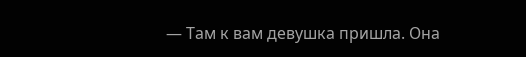— Там к вам девушка пришла. Она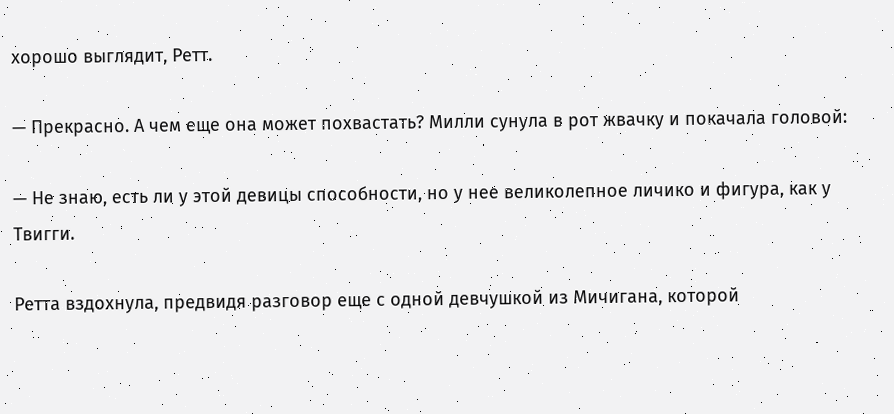хорошо выглядит, Ретт.

— Прекрасно. А чем еще она может похвастать? Милли сунула в рот жвачку и покачала головой:

— Не знаю, есть ли у этой девицы способности, но у нее великолепное личико и фигура, как у Твигги.

Ретта вздохнула, предвидя разговор еще с одной девчушкой из Мичигана, которой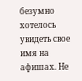безумно хотелось увидеть свое имя на афишах. Не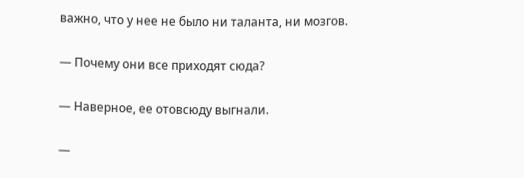важно, что у нее не было ни таланта, ни мозгов.

— Почему они все приходят сюда?

— Наверное, ее отовсюду выгнали.

—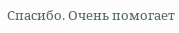Спасибо. Очень помогает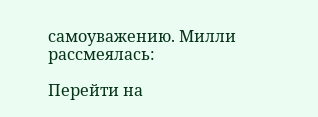самоуважению. Милли рассмеялась:

Перейти на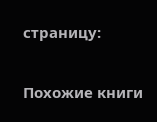страницу:

Похожие книги